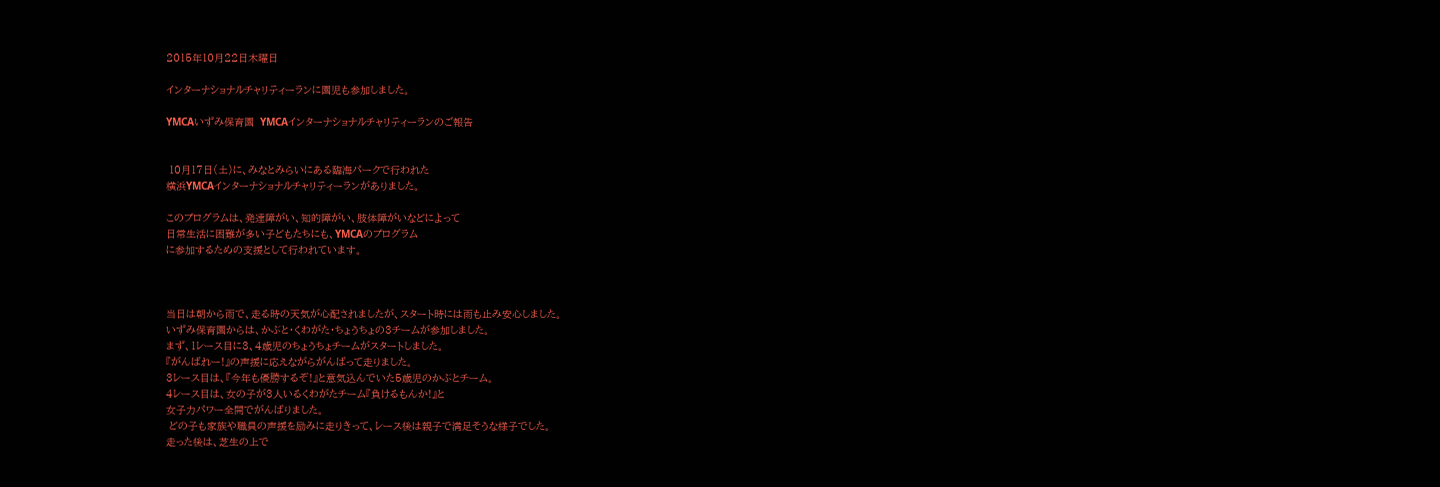2015年10月22日木曜日

インターナショナルチャリティーランに園児も参加しました。

YMCAいずみ保育園  YMCAインターナショナルチャリティーランのご報告


 10月17日(土)に、みなとみらいにある臨海パークで行われた
横浜YMCAインターナショナルチャリティーランがありました。

このプログラムは、発達障がい、知的障がい、肢体障がいなどによって
日常生活に困難が多い子どもたちにも、YMCAのプログラム
に参加するための支援として行われています。



当日は朝から雨で、走る時の天気が心配されましたが、スタート時には雨も止み安心しました。
いずみ保育園からは、かぶと・くわがた・ちょうちょの3チームが参加しました。
まず、1レース目に3、4歳児のちょうちょチームがスタートしました。
『がんばれー!』の声援に応えながらがんばって走りました。
3レース目は、『今年も優勝するぞ!』と意気込んでいた5歳児のかぶとチーム。
4レース目は、女の子が3人いるくわがたチーム『負けるもんか!』と
女子力パワー全開でがんばりました。
 どの子も家族や職員の声援を励みに走りきって、レース後は親子で満足そうな様子でした。
走った後は、芝生の上で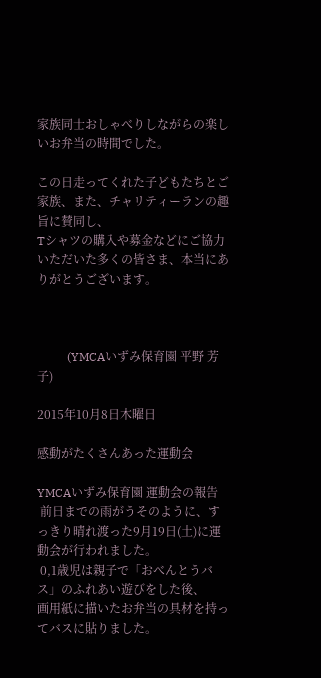家族同士おしゃべりしながらの楽しいお弁当の時間でした。

この日走ってくれた子どもたちとご家族、また、チャリティーランの趣旨に賛同し、
Tシャツの購入や募金などにご協力いただいた多くの皆さま、本当にありがとうございます。



          (YMCAいずみ保育園 平野 芳子)

2015年10月8日木曜日

感動がたくさんあった運動会

YMCAいずみ保育園 運動会の報告
 前日までの雨がうそのように、すっきり晴れ渡った9月19日(土)に運動会が行われました。
 0,1歳児は親子で「おべんとうバス」のふれあい遊びをした後、
画用紙に描いたお弁当の具材を持ってバスに貼りました。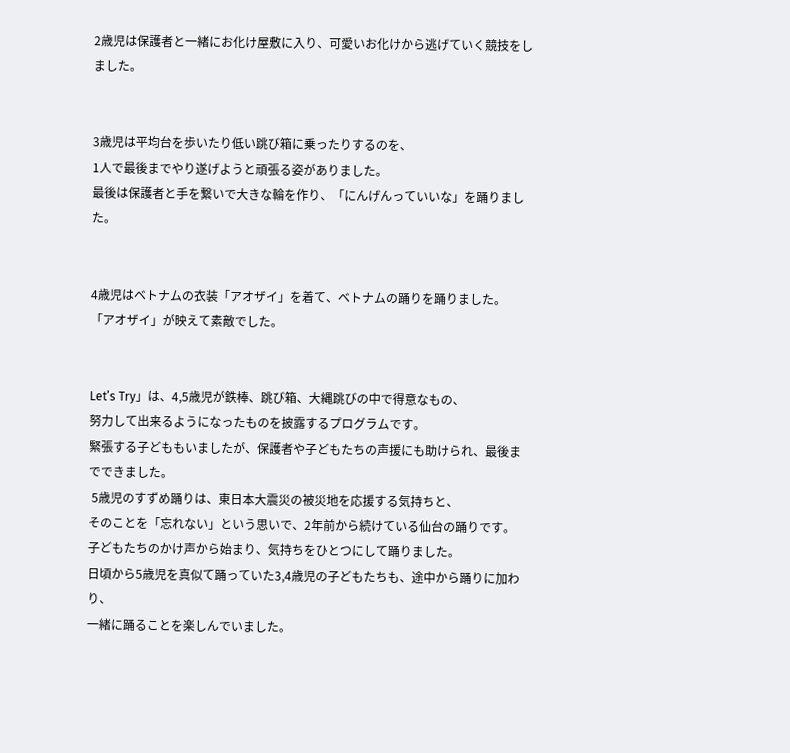2歳児は保護者と一緒にお化け屋敷に入り、可愛いお化けから逃げていく競技をしました。


3歳児は平均台を歩いたり低い跳び箱に乗ったりするのを、
1人で最後までやり遂げようと頑張る姿がありました。
最後は保護者と手を繋いで大きな輪を作り、「にんげんっていいな」を踊りました。


4歳児はベトナムの衣装「アオザイ」を着て、ベトナムの踊りを踊りました。
「アオザイ」が映えて素敵でした。


Let’s Try」は、4,5歳児が鉄棒、跳び箱、大縄跳びの中で得意なもの、
努力して出来るようになったものを披露するプログラムです。
緊張する子どももいましたが、保護者や子どもたちの声援にも助けられ、最後までできました。
 5歳児のすずめ踊りは、東日本大震災の被災地を応援する気持ちと、
そのことを「忘れない」という思いで、2年前から続けている仙台の踊りです。
子どもたちのかけ声から始まり、気持ちをひとつにして踊りました。
日頃から5歳児を真似て踊っていた3,4歳児の子どもたちも、途中から踊りに加わり、
一緒に踊ることを楽しんでいました。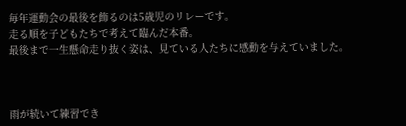毎年運動会の最後を飾るのは5歳児のリレーです。
走る順を子どもたちで考えて臨んだ本番。
最後まで一生懸命走り抜く姿は、見ている人たちに感動を与えていました。



雨が続いて練習でき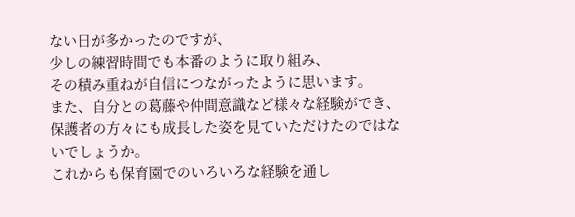ない日が多かったのですが、
少しの練習時間でも本番のように取り組み、
その積み重ねが自信につながったように思います。
また、自分との葛藤や仲間意識など様々な経験ができ、
保護者の方々にも成長した姿を見ていただけたのではないでしょうか。
これからも保育園でのいろいろな経験を通し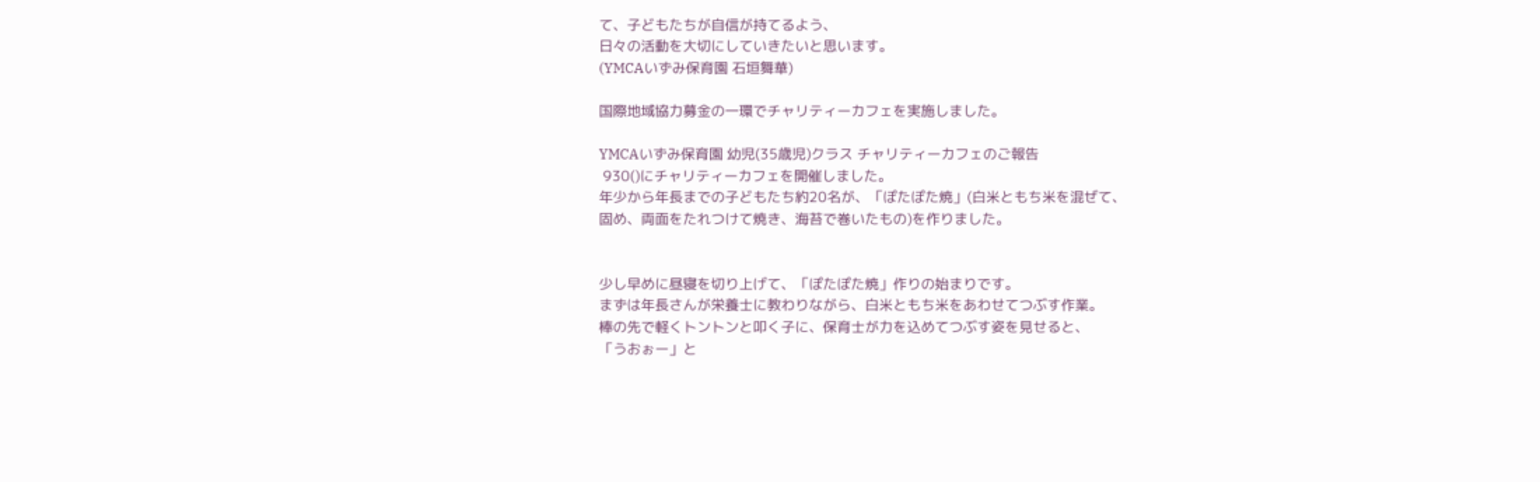て、子どもたちが自信が持てるよう、
日々の活動を大切にしていきたいと思います。
(YMCAいずみ保育園 石垣舞華)

国際地域協力募金の一環でチャリティーカフェを実施しました。

YMCAいずみ保育園 幼児(35歳児)クラス チャリティーカフェのご報告
 930()にチャリティーカフェを開催しました。
年少から年長までの子どもたち約20名が、「ぽたぽた焼」(白米ともち米を混ぜて、
固め、両面をたれつけて焼き、海苔で巻いたもの)を作りました。


少し早めに昼寝を切り上げて、「ぽたぽた焼」作りの始まりです。
まずは年長さんが栄養士に教わりながら、白米ともち米をあわせてつぶす作業。
棒の先で軽くトントンと叩く子に、保育士が力を込めてつぶす姿を見せると、
「うおぉー」と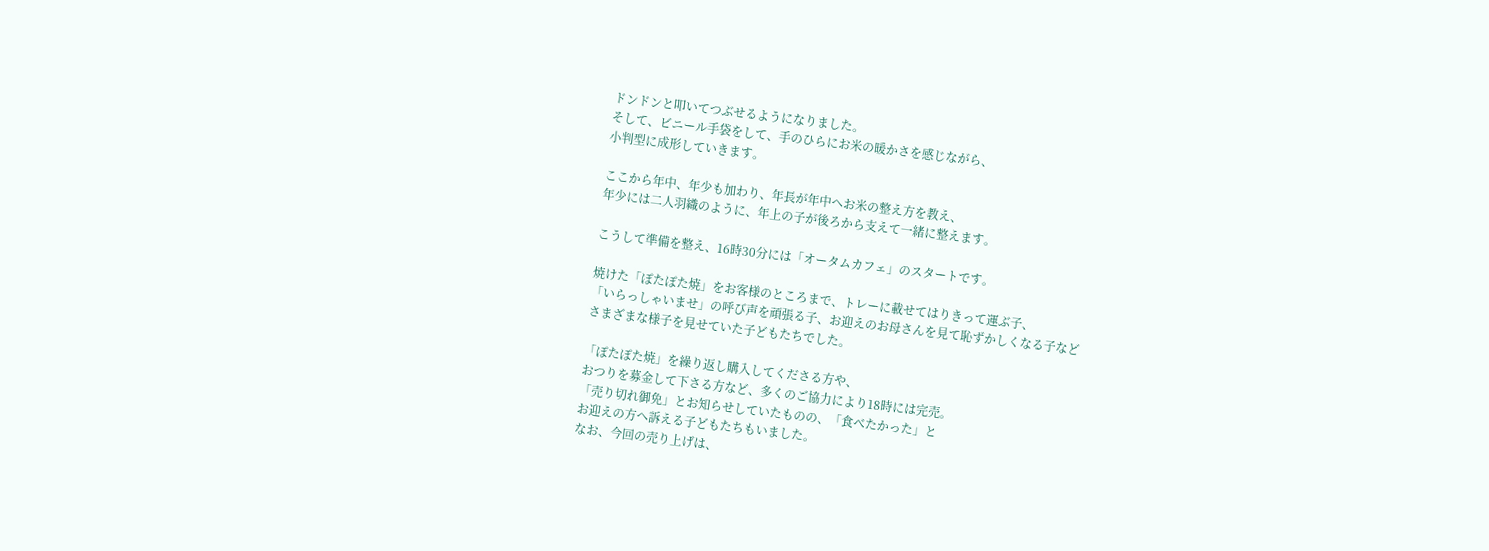ドンドンと叩いてつぶせるようになりました。
そして、ビニール手袋をして、手のひらにお米の暖かさを感じながら、
小判型に成形していきます。

ここから年中、年少も加わり、年長が年中へお米の整え方を教え、
年少には二人羽織のように、年上の子が後ろから支えて一緒に整えます。

こうして準備を整え、16時30分には「オータムカフェ」のスタートです。

焼けた「ぽたぽた焼」をお客様のところまで、トレーに載せてはりきって運ぶ子、
「いらっしゃいませ」の呼び声を頑張る子、お迎えのお母さんを見て恥ずかしくなる子など
さまざまな様子を見せていた子どもたちでした。

「ぽたぽた焼」を繰り返し購入してくださる方や、
おつりを募金して下さる方など、多くのご協力により18時には完売。
「売り切れ御免」とお知らせしていたものの、「食べたかった」と
お迎えの方へ訴える子どもたちもいました。
なお、今回の売り上げは、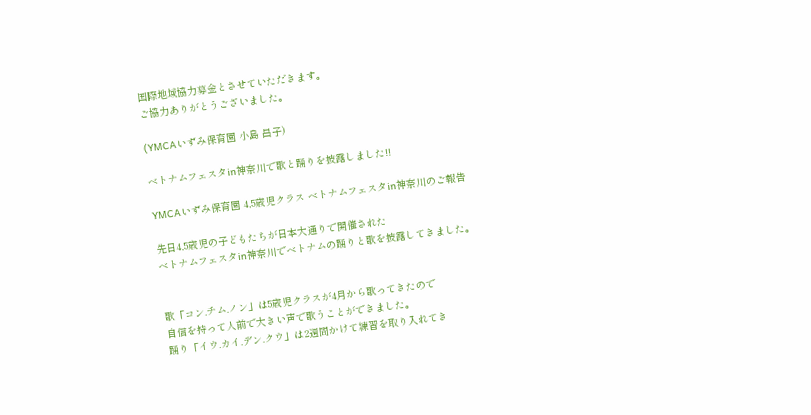国際地域協力募金とさせていただきます。
ご協力ありがとうございました。

(YMCAいずみ保育園 小島 昌子)

ベトナムフェスタin神奈川で歌と踊りを披露しました!!

YMCAいずみ保育園 4,5歳児クラス ベトナムフェスタin神奈川のご報告

先日4,5歳児の子どもたちが日本大通りで開催された
ベトナムフェスタin神奈川でベトナムの踊りと歌を披露してきました。


歌「コン.チム.ノン」は5歳児クラスが4月から歌ってきたので
自信を持って人前で大きい声で歌うことができました。
踊り「イウ.カイ.デン.クウ」は2週間かけて練習を取り入れてき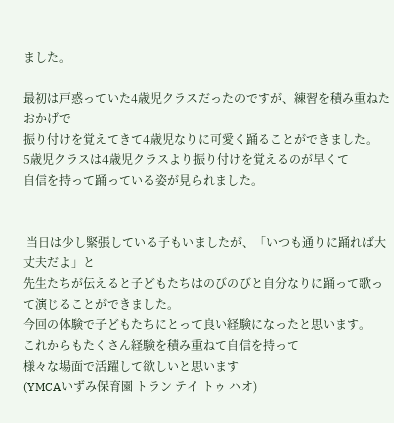ました。

最初は戸惑っていた4歳児クラスだったのですが、練習を積み重ねたおかげで
振り付けを覚えてきて4歳児なりに可愛く踊ることができました。
5歳児クラスは4歳児クラスより振り付けを覚えるのが早くて
自信を持って踊っている姿が見られました。


 当日は少し緊張している子もいましたが、「いつも通りに踊れば大丈夫だよ」と
先生たちが伝えると子どもたちはのびのびと自分なりに踊って歌って演じることができました。
今回の体験で子どもたちにとって良い経験になったと思います。
これからもたくさん経験を積み重ねて自信を持って
様々な場面で活躍して欲しいと思います
(YMCAいずみ保育園 トラン テイ トゥ ハオ)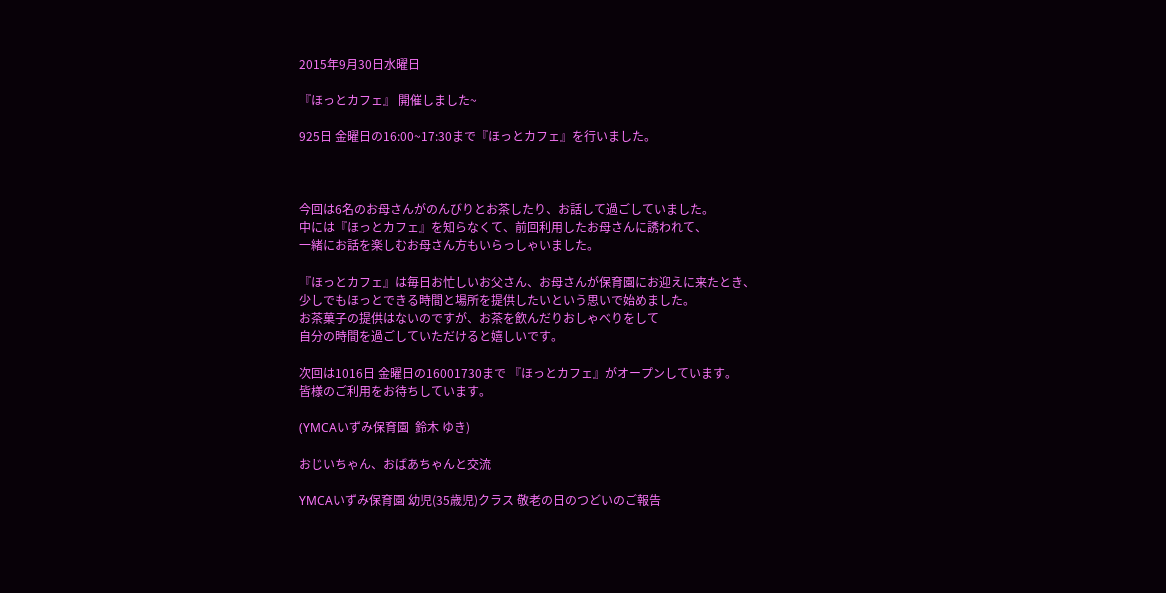2015年9月30日水曜日

『ほっとカフェ』 開催しました~

925日 金曜日の16:00~17:30まで『ほっとカフェ』を行いました。



今回は6名のお母さんがのんびりとお茶したり、お話して過ごしていました。
中には『ほっとカフェ』を知らなくて、前回利用したお母さんに誘われて、
一緒にお話を楽しむお母さん方もいらっしゃいました。

『ほっとカフェ』は毎日お忙しいお父さん、お母さんが保育園にお迎えに来たとき、
少しでもほっとできる時間と場所を提供したいという思いで始めました。
お茶菓子の提供はないのですが、お茶を飲んだりおしゃべりをして
自分の時間を過ごしていただけると嬉しいです。

次回は1016日 金曜日の16001730まで 『ほっとカフェ』がオープンしています。
皆様のご利用をお待ちしています。

(YMCAいずみ保育園  鈴木 ゆき)

おじいちゃん、おばあちゃんと交流

YMCAいずみ保育園 幼児(35歳児)クラス 敬老の日のつどいのご報告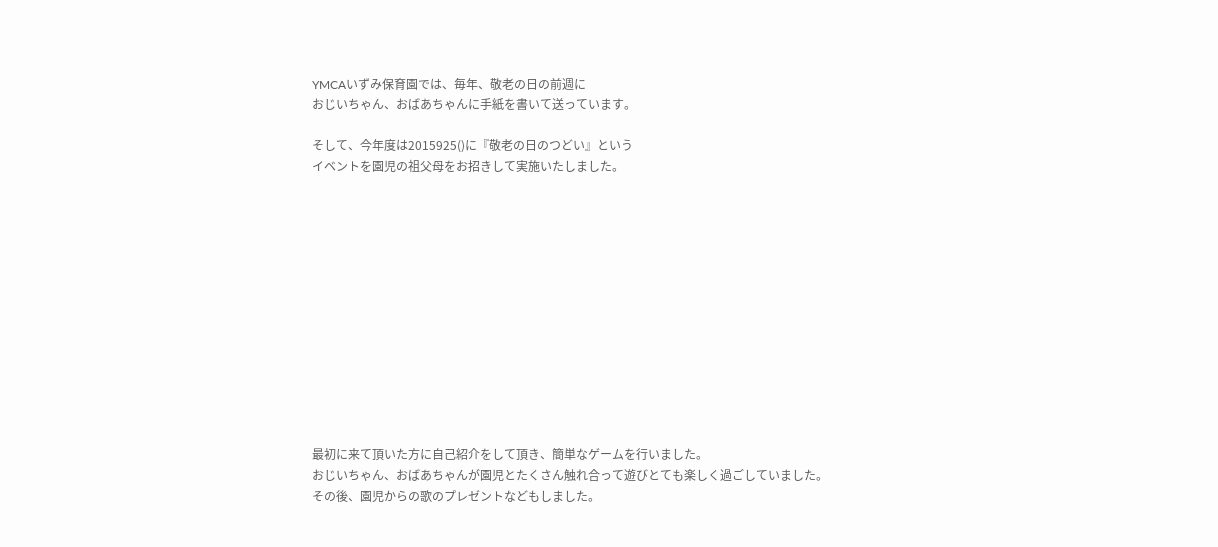YMCAいずみ保育園では、毎年、敬老の日の前週に
おじいちゃん、おばあちゃんに手紙を書いて送っています。

そして、今年度は2015925()に『敬老の日のつどい』という
イベントを園児の祖父母をお招きして実施いたしました。













最初に来て頂いた方に自己紹介をして頂き、簡単なゲームを行いました。
おじいちゃん、おばあちゃんが園児とたくさん触れ合って遊びとても楽しく過ごしていました。
その後、園児からの歌のプレゼントなどもしました。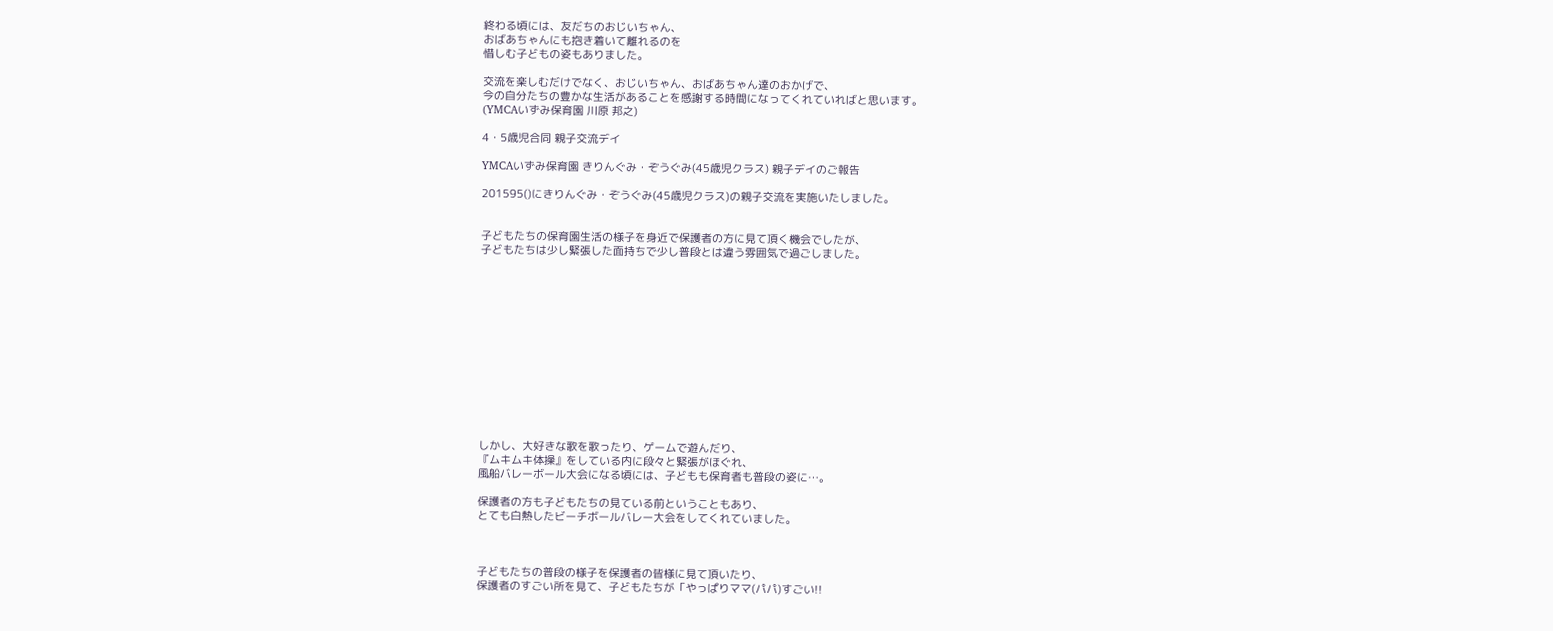終わる頃には、友だちのおじいちゃん、
おばあちゃんにも抱き着いて離れるのを
惜しむ子どもの姿もありました。

交流を楽しむだけでなく、おじいちゃん、おばあちゃん達のおかげで、
今の自分たちの豊かな生活があることを感謝する時間になってくれていればと思います。
(YMCAいずみ保育園 川原 邦之)

4・5歳児合同 親子交流デイ

YMCAいずみ保育園 きりんぐみ・ぞうぐみ(45歳児クラス) 親子デイのご報告

201595()にきりんぐみ・ぞうぐみ(45歳児クラス)の親子交流を実施いたしました。


子どもたちの保育園生活の様子を身近で保護者の方に見て頂く機会でしたが、
子どもたちは少し緊張した面持ちで少し普段とは違う雰囲気で過ごしました。













しかし、大好きな歌を歌ったり、ゲームで遊んだり、
『ムキムキ体操』をしている内に段々と緊張がほぐれ、
風船バレーボール大会になる頃には、子どもも保育者も普段の姿に…。

保護者の方も子どもたちの見ている前ということもあり、
とても白熱したビーチボールバレー大会をしてくれていました。



子どもたちの普段の様子を保護者の皆様に見て頂いたり、
保護者のすごい所を見て、子どもたちが「やっぱりママ(パパ)すごい!!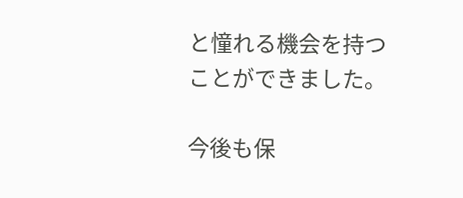と憧れる機会を持つことができました。

今後も保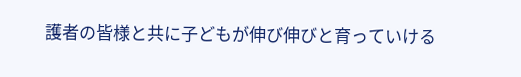護者の皆様と共に子どもが伸び伸びと育っていける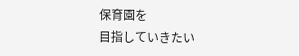保育園を
目指していきたい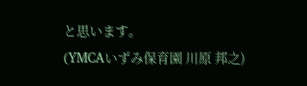と思います。
(YMCAいずみ保育園 川原 邦之)